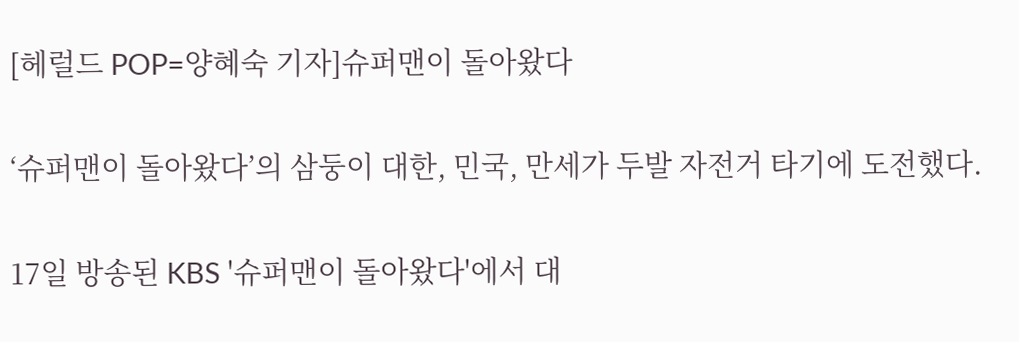[헤럴드 POP=양혜숙 기자]슈퍼맨이 돌아왔다

‘슈퍼맨이 돌아왔다’의 삼둥이 대한, 민국, 만세가 두발 자전거 타기에 도전했다.

17일 방송된 KBS '슈퍼맨이 돌아왔다'에서 대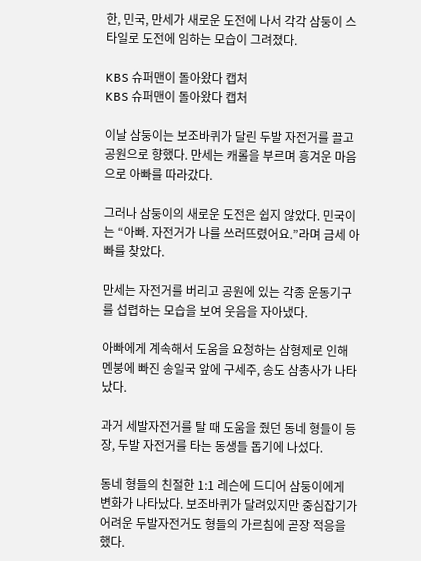한, 민국, 만세가 새로운 도전에 나서 각각 삼둥이 스타일로 도전에 임하는 모습이 그려졌다.

KBS 슈퍼맨이 돌아왔다 캡처
KBS 슈퍼맨이 돌아왔다 캡처

이날 삼둥이는 보조바퀴가 달린 두발 자전거를 끌고 공원으로 향했다. 만세는 캐롤을 부르며 흥겨운 마음으로 아빠를 따라갔다.

그러나 삼둥이의 새로운 도전은 쉽지 않았다. 민국이는 “아빠. 자전거가 나를 쓰러뜨렸어요.”라며 금세 아빠를 찾았다.

만세는 자전거를 버리고 공원에 있는 각종 운동기구를 섭렵하는 모습을 보여 웃음을 자아냈다.

아빠에게 계속해서 도움을 요청하는 삼형제로 인해 멘붕에 빠진 송일국 앞에 구세주, 송도 삼총사가 나타났다.

과거 세발자전거를 탈 때 도움을 줬던 동네 형들이 등장, 두발 자전거를 타는 동생들 돕기에 나섰다.

동네 형들의 친절한 1:1 레슨에 드디어 삼둥이에게 변화가 나타났다. 보조바퀴가 달려있지만 중심잡기가 어려운 두발자전거도 형들의 가르침에 곧장 적응을 했다.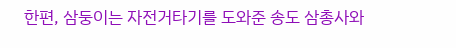한편, 삼둥이는 자전거타기를 도와준 송도 삼총사와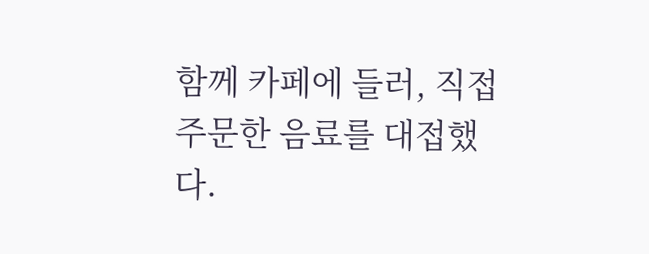함께 카페에 들러, 직접 주문한 음료를 대접했다.